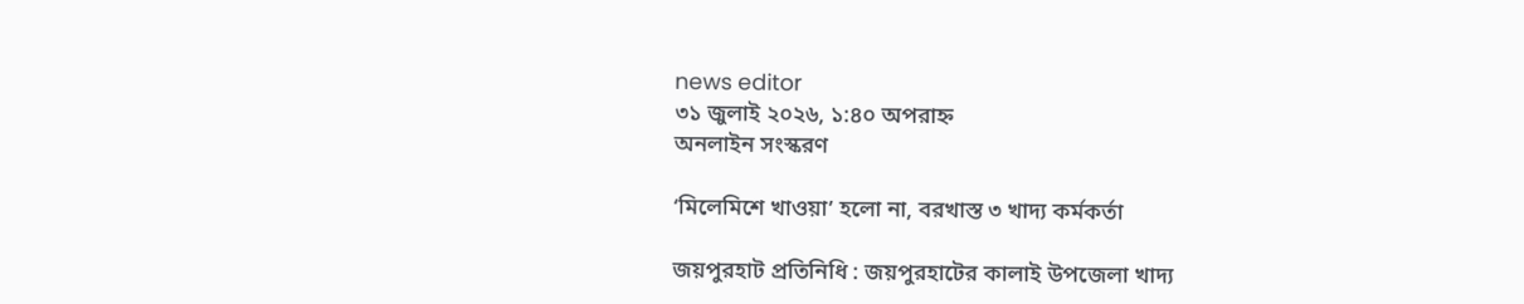news editor
৩১ জুলাই ২০২৬, ১:৪০ অপরাহ্ন
অনলাইন সংস্করণ

‘মিলেমিশে খাওয়া’ হলো না, বরখাস্ত ৩ খাদ্য কর্মকর্তা

জয়পুরহাট প্রতিনিধি : জয়পুরহাটের কালাই উপজেলা খাদ্য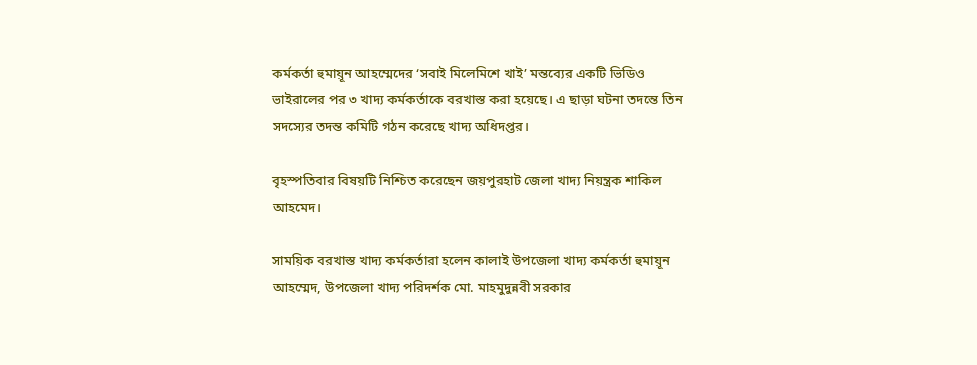কর্মকর্তা হুমায়ূন আহম্মেদের ‘সবাই মিলেমিশে খাই’ মন্তব্যের একটি ভিডিও ভাইরালের পর ৩ খাদ্য কর্মকর্তাকে বরখাস্ত করা হয়েছে। এ ছাড়া ঘটনা তদন্তে তিন সদস্যের তদন্ত কমিটি গঠন করেছে খাদ্য অধিদপ্তর।

বৃহস্পতিবার বিষয়টি নিশ্চিত করেছেন জয়পুরহাট জেলা খাদ্য নিয়ন্ত্রক শাকিল আহমেদ।

সাময়িক বরখাস্ত খাদ্য কর্মকর্তারা হলেন কালাই উপজেলা খাদ্য কর্মকর্তা হুমায়ূন আহম্মেদ, উপজেলা খাদ্য পরিদর্শক মো. মাহমুদুন্নবী সরকার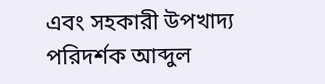এবং সহকারী উপখাদ্য পরিদর্শক আব্দুল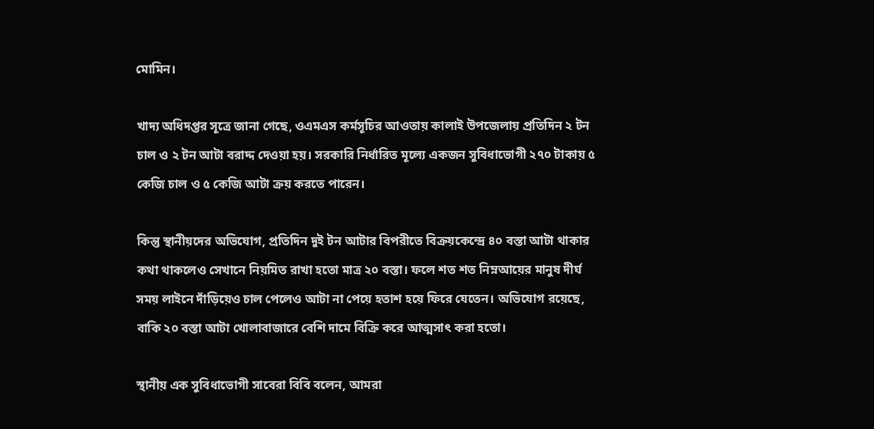মোমিন।

খাদ্য অধিদপ্তর সূত্রে জানা গেছে, ওএমএস কর্মসূচির আওতায় কালাই উপজেলায় প্রতিদিন ২ টন চাল ও ২ টন আটা বরাদ্দ দেওয়া হয়। সরকারি নির্ধারিত মূল্যে একজন সুবিধাভোগী ২৭০ টাকায় ৫ কেজি চাল ও ৫ কেজি আটা ক্রয় করতে পারেন।

কিন্তু স্থানীয়দের অভিযোগ, প্রতিদিন দুই টন আটার বিপরীতে বিক্রয়কেন্দ্রে ৪০ বস্তা আটা থাকার কথা থাকলেও সেখানে নিয়মিত রাখা হতো মাত্র ২০ বস্তা। ফলে শত শত নিম্নআয়ের মানুষ দীর্ঘ সময় লাইনে দাঁড়িয়েও চাল পেলেও আটা না পেয়ে হতাশ হয়ে ফিরে যেতেন। অভিযোগ রয়েছে, বাকি ২০ বস্তা আটা খোলাবাজারে বেশি দামে বিক্রি করে আত্মসাৎ করা হতো।

স্থানীয় এক সুবিধাভোগী সাবেরা বিবি বলেন, আমরা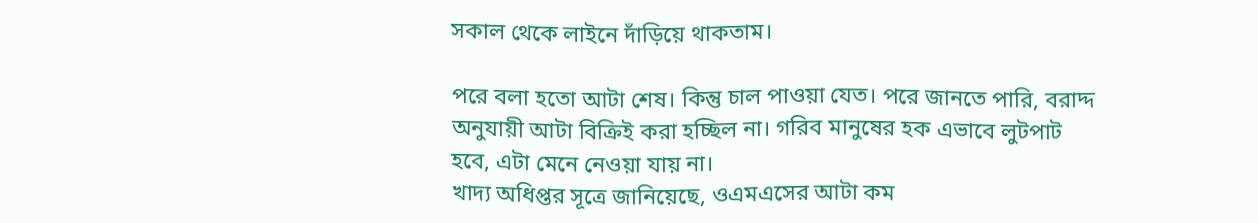সকাল থেকে লাইনে দাঁড়িয়ে থাকতাম।

পরে বলা হতো আটা শেষ। কিন্তু চাল পাওয়া যেত। পরে জানতে পারি, বরাদ্দ অনুযায়ী আটা বিক্রিই করা হচ্ছিল না। গরিব মানুষের হক এভাবে লুটপাট হবে, এটা মেনে নেওয়া যায় না।
খাদ্য অধিপ্তর সূত্রে জানিয়েছে, ওএমএসের আটা কম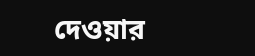দেওয়ার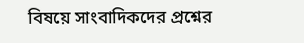বিষয়ে সাংবাদিকদের প্রশ্নের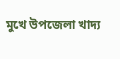মুখে উপজেলা খাদ্য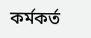কর্মকর্ত